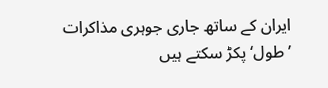ایران کے ساتھ جاری جوہری مذاکرات ’طول‘ پکڑ سکتے ہیں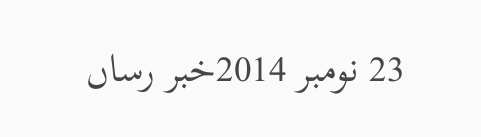23 نومبر 2014خبر رساں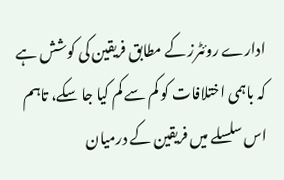ادارے روئٹرز کے مطابق فریقین کی کوشش ہے کہ باہمی اختلافات کو کم سے کم کیا جا سکے، تاہم اس سلسلے میں فریقین کے درمیان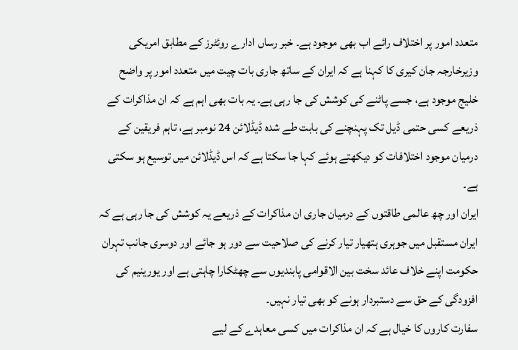متعدد امور پر اختلاف رائے اب بھی موجود ہے۔ خبر رساں ادارے روئٹرز کے مطابق امریکی وزیرخارجہ جان کیری کا کہنا ہے کہ ایران کے ساتھ جاری بات چیت میں متعدد امور پر واضح خلیج موجود ہے، جسے پاٹنے کی کوشش کی جا رہی ہے۔ یہ بات بھی اہم ہے کہ ان مذاکرات کے ذریعے کسی حتمی ڈیل تک پہنچنے کی بابت طے شدہ ڈیڈلائن 24 نومبر ہے، تاہم فریقین کے درمیان موجود اختلافات کو دیکھتے ہوئے کہا جا سکتا ہے کہ اس ڈیڈلائن میں توسیع ہو سکتی ہے۔
ایران اور چھ عالمی طاقتوں کے درمیان جاری ان مذاکرات کے ذریعے یہ کوشش کی جا رہی ہے کہ ایران مستقبل میں جوہری ہتھیار تیار کرنے کی صلاحیت سے دور ہو جائے اور دوسری جانب تہران حکومت اپنے خلاف عائد سخت بین الاقوامی پابندیوں سے چھٹکارا چاہتی ہے اور یورینیم کی افزودگی کے حق سے دستبردار ہونے کو بھی تیار نہیں۔
سفارت کاروں کا خیال ہے کہ ان مذاکرات میں کسی معاہدے کے لیے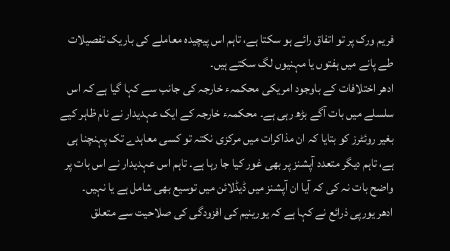فریم ورک پر تو اتفاق رائے ہو سکتا ہے، تاہم اس پیچیدہ معاملے کی باریک تفصیلات طے پانے میں ہفتوں یا مہنیوں لگ سکتے ہیں۔
ادھر اختلافات کے باوجود امریکی محکمہء خارجہ کی جانب سے کہا گیا ہے کہ اس سلسلے میں بات آگے بڑھ رہی ہے۔ محکمہء خارجہ کے ایک عہدیدار نے نام ظاہر کیے بغیر روئٹرز کو بتایا کہ ان مذاکرات میں مرکزی نکتہ تو کسی معاہدے تک پہنچنا ہی ہے، تاہم دیگر متعدد آپشنز پر بھی غور کیا جا رہا ہے۔ تاہم اس عہدیدار نے اس بات پر واضح بات نہ کی کہ آیا ان آپشنز میں ڈیڈلائن میں توسیع بھی شامل ہے یا نہیں۔
ادھر یورپی ذرائع نے کہا ہے کہ یورینیم کی افزودگی کی صلاحیت سے متعلق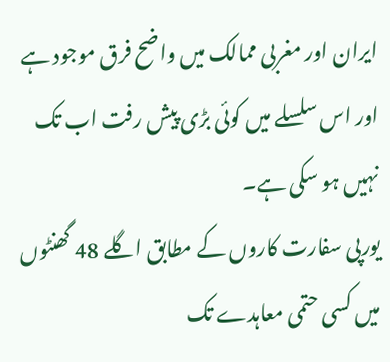ایران اور مغربی ممالک میں واضح فرق موجود ہے اور اس سلسلے میں کوئی بڑی پیش رفت اب تک نہیں ہو سکی ہے۔
یورپی سفارت کاروں کے مطابق اگلے 48 گھنٹوں میں کسی حتمی معاہدے تک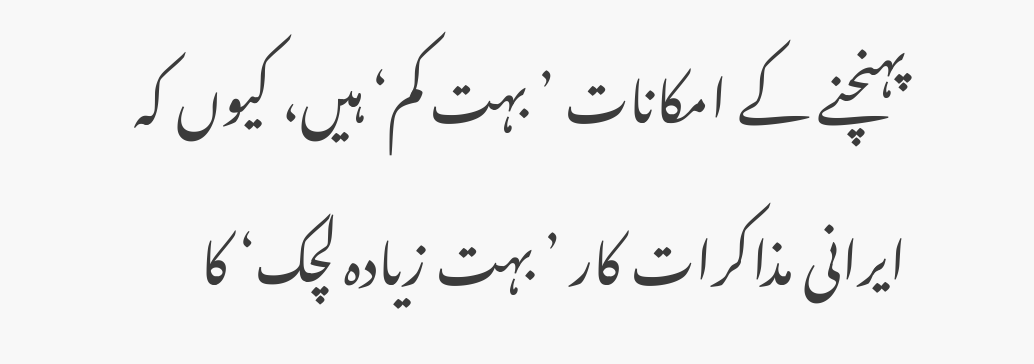پہنچنے کے امکانات ’بہت کم‘ ہیں، کیوں کہ ایرانی مذاکرات کار ’بہت زیادہ لچک‘ کا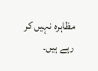مظاہرہ نہیں کر رہے ہیں۔